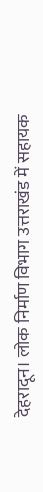देहरादून। लोक निर्माण विभाग उत्तराखंड में सहायक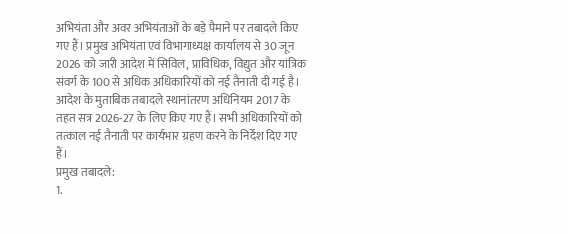अभियंता और अवर अभियंताओं के बड़े पैमाने पर तबादले किए गए हैं। प्रमुख अभियंता एवं विभागाध्यक्ष कार्यालय से 30 जून 2026 को जारी आदेश में सिविल, प्राविधिक, विद्युत और यांत्रिक संवर्ग के 100 से अधिक अधिकारियों को नई तैनाती दी गई है।
आदेश के मुताबिक तबादले स्थानांतरण अधिनियम 2017 के तहत सत्र 2026-27 के लिए किए गए हैं। सभी अधिकारियों को तत्काल नई तैनाती पर कार्यभार ग्रहण करने के निर्देश दिए गए हैं।
प्रमुख तबादले:
1.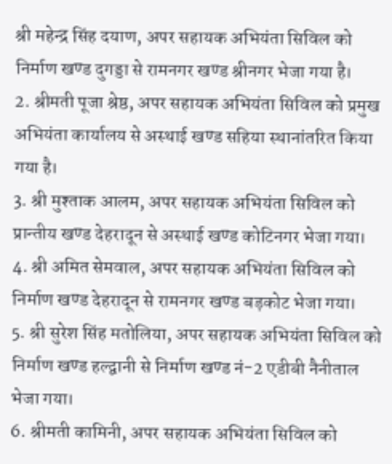श्री महेन्द्र सिंह दयाण, अपर सहायक अभियंता सिविल को निर्माण खण्ड दुगड्डा से रामनगर खण्ड श्रीनगर भेजा गया है।
2. श्रीमती पूजा श्रेष्ठ, अपर सहायक अभियंता सिविल को प्रमुख अभियंता कार्यालय से अस्थाई खण्ड सहिया स्थानांतरित किया गया है।
3. श्री मुश्ताक आलम, अपर सहायक अभियंता सिविल को प्रान्तीय खण्ड देहरादून से अस्थाई खण्ड कोटिनगर भेजा गया।
4. श्री अमित सेमवाल, अपर सहायक अभियंता सिविल को निर्माण खण्ड देहरादून से रामनगर खण्ड बड़कोट भेजा गया।
5. श्री सुरेश सिंह मतोलिया, अपर सहायक अभियंता सिविल को निर्माण खण्ड हल्द्वानी से निर्माण खण्ड नं-2 एडीबी नैनीताल भेजा गया।
6. श्रीमती कामिनी, अपर सहायक अभियंता सिविल को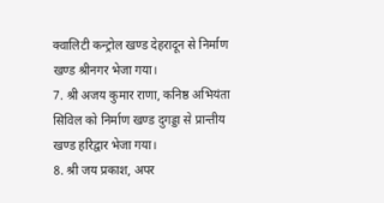क्वालिटी कन्ट्रोल खण्ड देहरादून से निर्माण खण्ड श्रीनगर भेजा गया।
7. श्री अजय कुमार राणा, कनिष्ठ अभियंता सिविल को निर्माण खण्ड दुगड्डा से प्रान्तीय खण्ड हरिद्वार भेजा गया।
8. श्री जय प्रकाश, अपर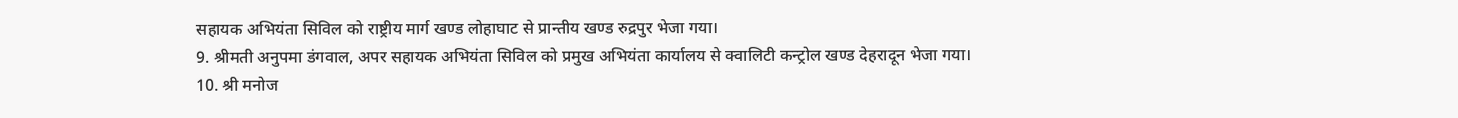सहायक अभियंता सिविल को राष्ट्रीय मार्ग खण्ड लोहाघाट से प्रान्तीय खण्ड रुद्रपुर भेजा गया।
9. श्रीमती अनुपमा डंगवाल, अपर सहायक अभियंता सिविल को प्रमुख अभियंता कार्यालय से क्वालिटी कन्ट्रोल खण्ड देहरादून भेजा गया।
10. श्री मनोज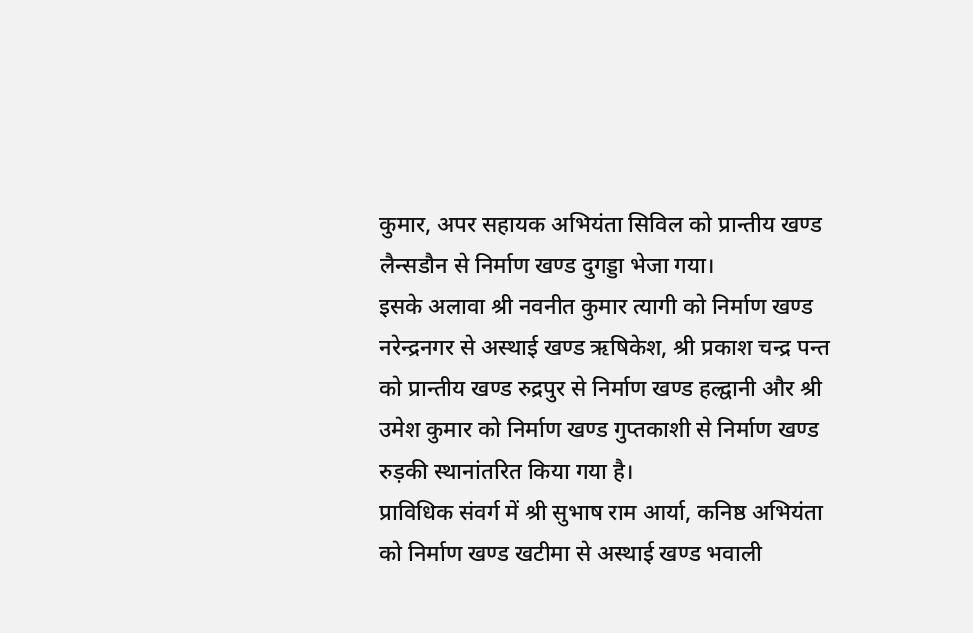कुमार, अपर सहायक अभियंता सिविल को प्रान्तीय खण्ड लैन्सडौन से निर्माण खण्ड दुगड्डा भेजा गया।
इसके अलावा श्री नवनीत कुमार त्यागी को निर्माण खण्ड नरेन्द्रनगर से अस्थाई खण्ड ऋषिकेश, श्री प्रकाश चन्द्र पन्त को प्रान्तीय खण्ड रुद्रपुर से निर्माण खण्ड हल्द्वानी और श्री उमेश कुमार को निर्माण खण्ड गुप्तकाशी से निर्माण खण्ड रुड़की स्थानांतरित किया गया है।
प्राविधिक संवर्ग में श्री सुभाष राम आर्या, कनिष्ठ अभियंता को निर्माण खण्ड खटीमा से अस्थाई खण्ड भवाली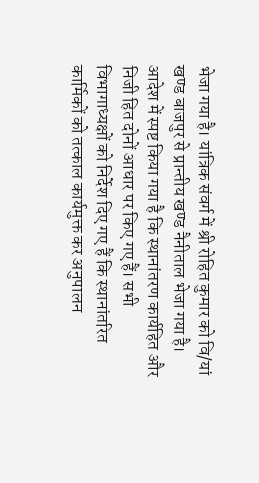भेजा गया है। यांत्रिक संवर्ग में श्री रोहित कुमार को वि/यां खण्ड बाजपुर से प्रान्तीय खण्ड नैनीताल भेजा गया है।
आदेश में स्पष्ट किया गया है कि स्थानांतरण कार्यहित और निजी हित दोनों आधार पर किए गए हैं। सभी विभागाध्यक्षों को निर्देश दिए गए हैं कि स्थानांतरित कार्मिकों को तत्काल कार्यमुक्त कर अनुपालन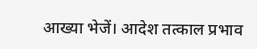आख्या भेजें। आदेश तत्काल प्रभाव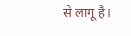से लागू है।